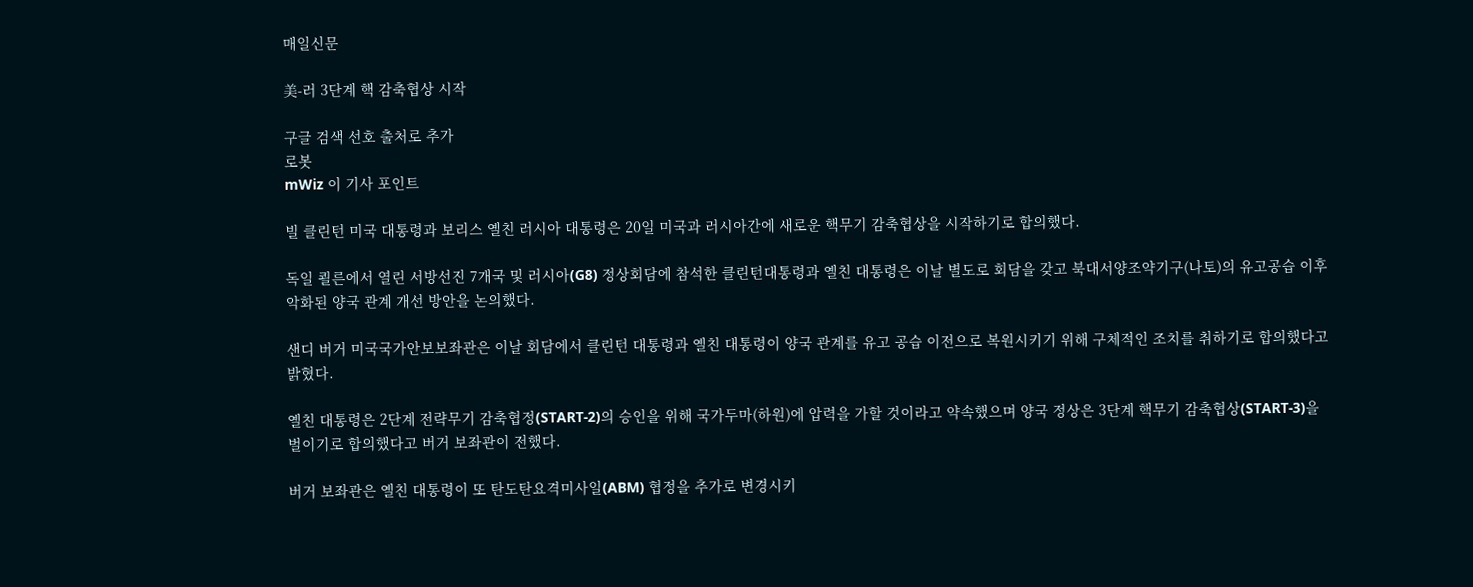매일신문

美-러 3단계 핵 감축협상 시작

구글 검색 선호 출처로 추가
로봇
mWiz 이 기사 포인트

빌 클린턴 미국 대통령과 보리스 옐친 러시아 대통령은 20일 미국과 러시아간에 새로운 핵무기 감축협상을 시작하기로 합의했다.

독일 쾰른에서 열린 서방선진 7개국 및 러시아(G8) 정상회담에 참석한 클린턴대통령과 옐친 대통령은 이날 별도로 회담을 갖고 북대서양조약기구(나토)의 유고공습 이후 악화된 양국 관계 개선 방안을 논의했다.

샌디 버거 미국국가안보보좌관은 이날 회담에서 클린턴 대통령과 옐친 대통령이 양국 관계를 유고 공습 이전으로 복원시키기 위해 구체적인 조치를 취하기로 합의했다고 밝혔다.

옐친 대통령은 2단계 전략무기 감축협정(START-2)의 승인을 위해 국가두마(하원)에 압력을 가할 것이라고 약속했으며 양국 정상은 3단계 핵무기 감축협상(START-3)을 벌이기로 합의했다고 버거 보좌관이 전했다.

버거 보좌관은 옐친 대통령이 또 탄도탄요격미사일(ABM) 협정을 추가로 변경시키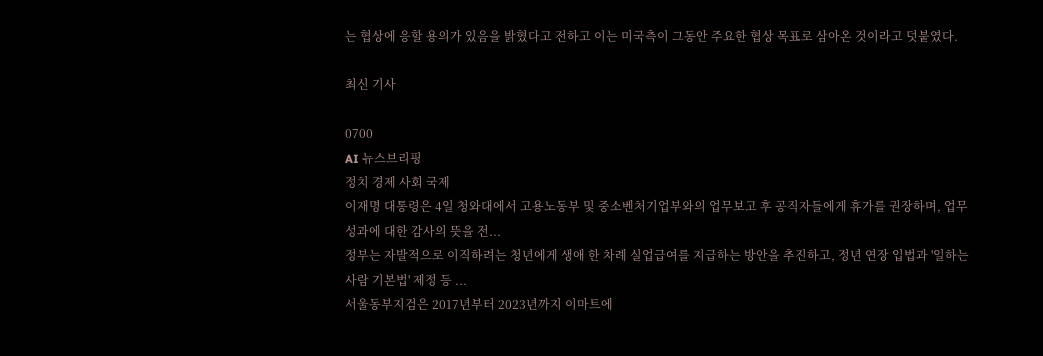는 협상에 응할 용의가 있음을 밝혔다고 전하고 이는 미국측이 그동안 주요한 협상 목표로 삼아온 것이라고 덧붙였다.

최신 기사

0700
AI 뉴스브리핑
정치 경제 사회 국제
이재명 대통령은 4일 청와대에서 고용노동부 및 중소벤처기업부와의 업무보고 후 공직자들에게 휴가를 권장하며, 업무 성과에 대한 감사의 뜻을 전...
정부는 자발적으로 이직하려는 청년에게 생애 한 차례 실업급여를 지급하는 방안을 추진하고, 정년 연장 입법과 '일하는 사람 기본법' 제정 등 ...
서울동부지검은 2017년부터 2023년까지 이마트에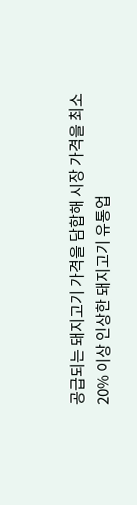공급되는 돼지고기 가격을 담합해 시장 가격을 최소 20% 이상 인상한 돼지고기 유통업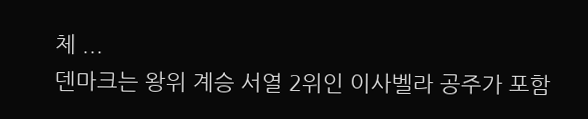체 ...
덴마크는 왕위 계승 서열 2위인 이사벨라 공주가 포함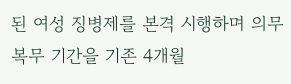된 여성 징병제를 본격 시행하며 의무 복무 기간을 기존 4개월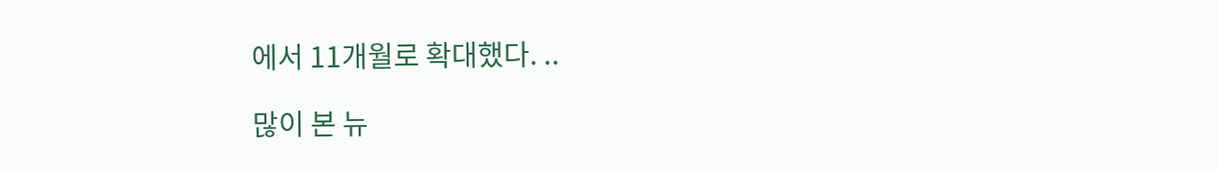에서 11개월로 확대했다. ..

많이 본 뉴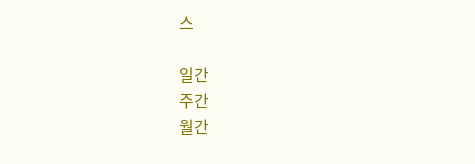스

일간
주간
월간